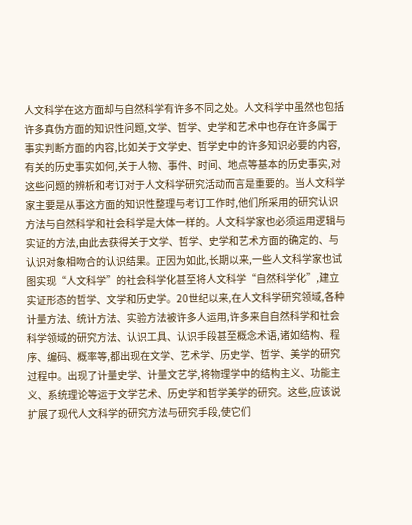人文科学在这方面却与自然科学有许多不同之处。人文科学中虽然也包括许多真伪方面的知识性问题,文学、哲学、史学和艺术中也存在许多属于事实判断方面的内容,比如关于文学史、哲学史中的许多知识必要的内容,有关的历史事实如何,关于人物、事件、时间、地点等基本的历史事实,对这些问题的辨析和考订对于人文科学研究活动而言是重要的。当人文科学家主要是从事这方面的知识性整理与考订工作时,他们所采用的研究认识方法与自然科学和社会科学是大体一样的。人文科学家也必须运用逻辑与实证的方法,由此去获得关于文学、哲学、史学和艺术方面的确定的、与认识对象相吻合的认识结果。正因为如此,长期以来,一些人文科学家也试图实现“人文科学”的社会科学化甚至将人文科学“自然科学化”,建立实证形态的哲学、文学和历史学。20世纪以来,在人文科学研究领域,各种计量方法、统计方法、实验方法被许多人运用,许多来自自然科学和社会科学领域的研究方法、认识工具、认识手段甚至概念术语,诸如结构、程序、编码、概率等,都出现在文学、艺术学、历史学、哲学、美学的研究过程中。出现了计量史学、计量文艺学,将物理学中的结构主义、功能主义、系统理论等运于文学艺术、历史学和哲学美学的研究。这些,应该说扩展了现代人文科学的研究方法与研究手段,使它们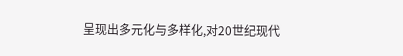呈现出多元化与多样化,对20世纪现代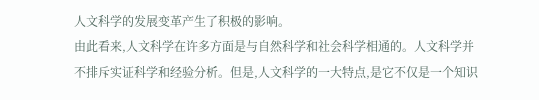人文科学的发展变革产生了积极的影响。
由此看来,人文科学在许多方面是与自然科学和社会科学相通的。人文科学并不排斥实证科学和经验分析。但是,人文科学的一大特点,是它不仅是一个知识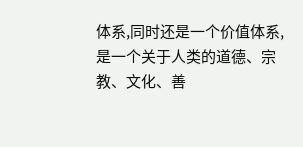体系,同时还是一个价值体系,是一个关于人类的道德、宗教、文化、善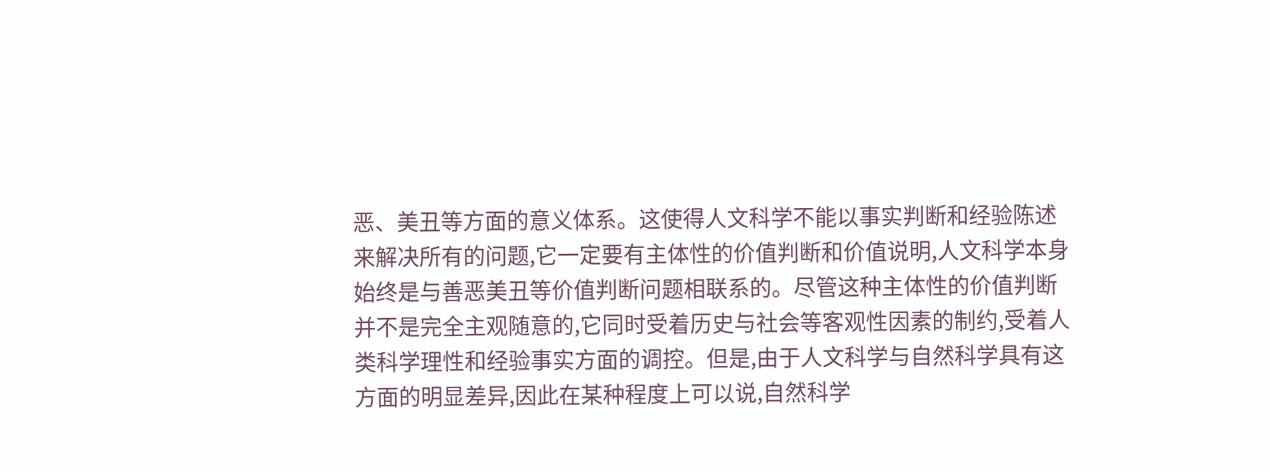恶、美丑等方面的意义体系。这使得人文科学不能以事实判断和经验陈述来解决所有的问题,它一定要有主体性的价值判断和价值说明,人文科学本身始终是与善恶美丑等价值判断问题相联系的。尽管这种主体性的价值判断并不是完全主观随意的,它同时受着历史与社会等客观性因素的制约,受着人类科学理性和经验事实方面的调控。但是,由于人文科学与自然科学具有这方面的明显差异,因此在某种程度上可以说,自然科学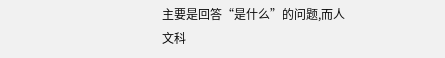主要是回答“是什么”的问题,而人文科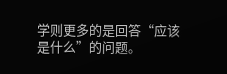学则更多的是回答“应该是什么”的问题。